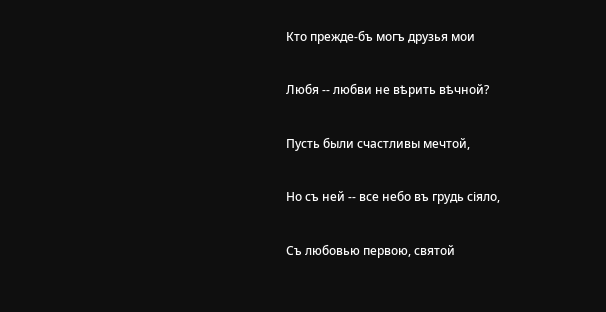Кто прежде-бъ могъ друзья мои

Любя -- любви не вѣрить вѣчной?

Пусть были счастливы мечтой,

Но съ ней -- все небо въ грудь сіяло,

Съ любовью первою, святой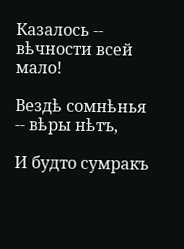Казалось -- вѣчности всей мало!

Вездѣ сомнѣнья -- вѣры нѣтъ,

И будто сумракъ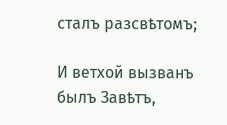сталъ разсвѣтомъ;

И ветхой вызванъ былъ Завѣтъ,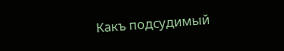Какъ подсудимый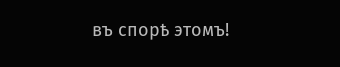въ спорѣ этомъ!